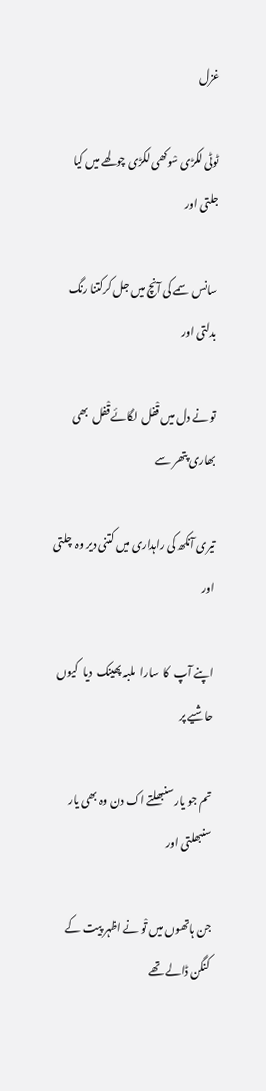غزل

ٹوٹی لکڑی سْوکھی لکڑی چولھے میں کیا جلتی اور

سانس سمے کی آنچ میں جل کرکتنا رنگ بدلتی اور

تو نے دل میں قْفل  لگائے قْفل  بھی بھاری پتھر سے

تیری آنکھ کی راہداری میں کتنی دیر وہ  چلتی اور

اپنے آپ  کا  سارا  ملبہ پھینک  دیا  کیوں حاشیے پر

تم جو یار سنبھلتے اک دن وہ بھی یار سنبھلتی اور

جن ہاتھوں میں تْو نے اظہر پیت کے کنگن ڈالے تھے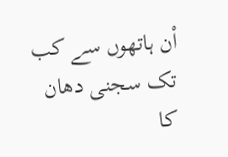اْن ہاتھوں سے کب تک سجنی دھان کا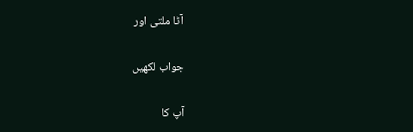آٹا ملتی اور

جواب لکھیں

آپ کا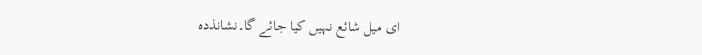ای میل شائع نہیں کیا جائے گا۔نشانذدہ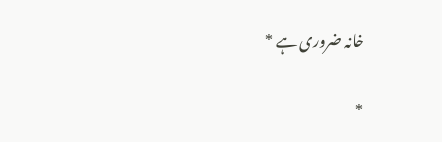خانہ ضروری ہے *

*